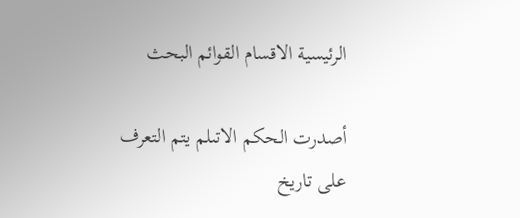الرئيسية الاقسام القوائم البحث

أصدرت الحكم الاتىلم يتم التعرف على تاريخ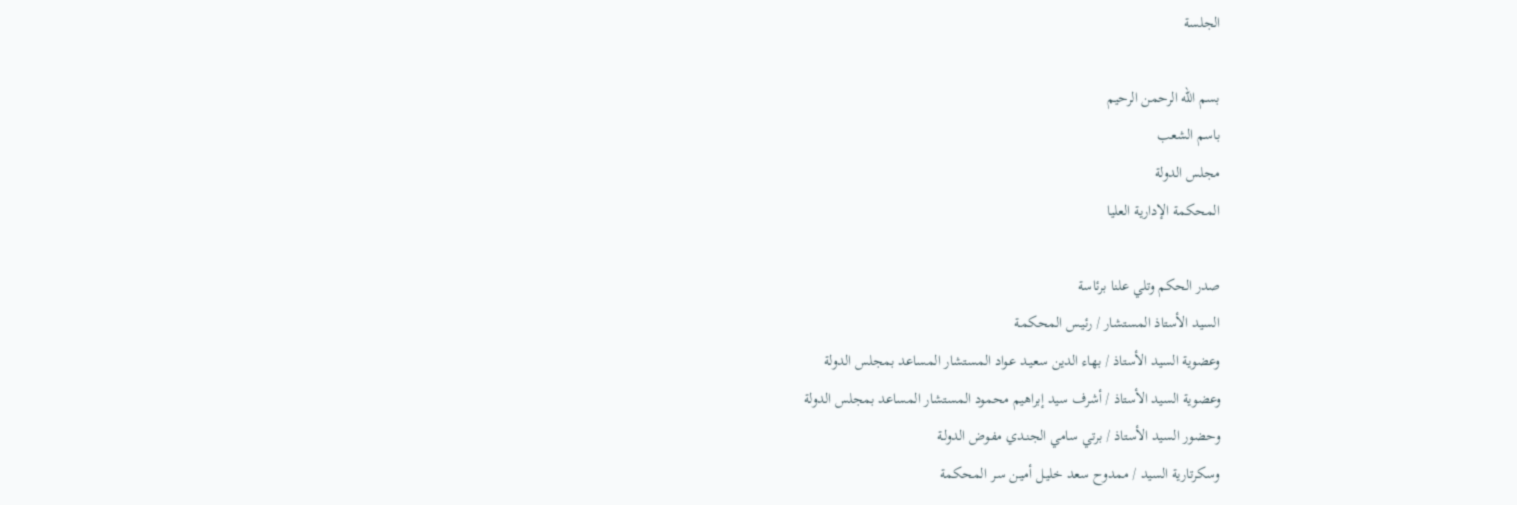الجلسة

بسم الله الرحمن الرحيم
باسم الشعب
مجلس الدولة
المحكمة الإدارية العليا

صدر الحكم وتلي علنا برئاسة
السيد الأستاذ المستشار / رئيـس المحكمـة
وعضوية السيد الأستاذ / بهاء الدين سعيـد عـواد المستشار المساعد بمجلس الدولة
وعضوية السيد الأستاذ / أشرف سيد إبراهيم محمود المستشار المساعد بمجلس الدولة
وحضور السيد الأستاذ / برتي سامي الجنـدي مفـوض الدولـة
وسكرتارية السيد / ممدوح سعد خليـل أميـن سـر المحكمة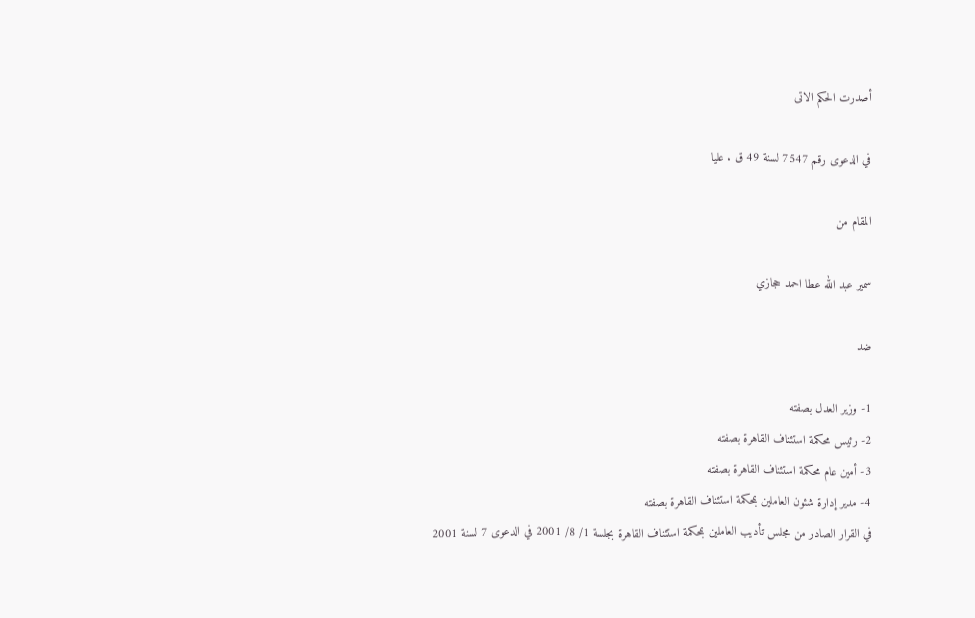أصدرت الحكم الاتى

في الدعوى رقم 7547 لسنة 49 ق . عليا

المقام من

سمير عبد الله عطا احمد حجازي

ضد

1- وزير العدل بصفته
2- رئيس محكمة استئناف القاهرة بصفته
3- أمين عام محكمة استئناف القاهرة بصفته
4- مدير إدارة شئون العاملين بمحكمة استئناف القاهرة بصفته
في القرار الصادر من مجلس تأديب العاملين بمحكمة استئناف القاهرة بجلسة 1/ 8/ 2001 في الدعوى 7 لسنة 2001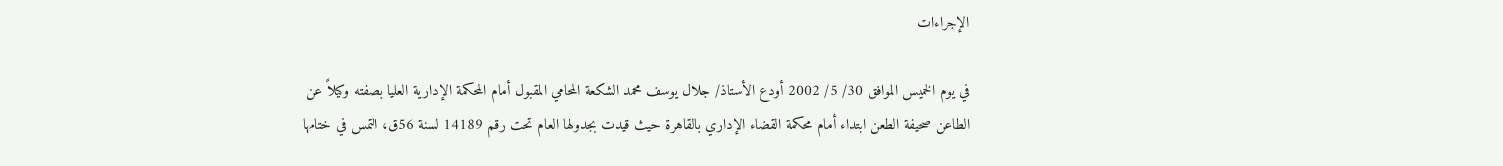الإجراءات

في يوم الخميس الموافق 30/ 5/ 2002 أودع الأستاذ/ جلال يوسف محمد الشكعة المحامي المقبول أمام المحكمة الإدارية العليا بصفته وكيلاً عن الطاعن صحيفة الطعن ابتداء أمام محكمة القضاء الإداري بالقاهرة حيث قيدت بجدولها العام تحت رقم 14189 لسنة 56ق، التمس في ختامها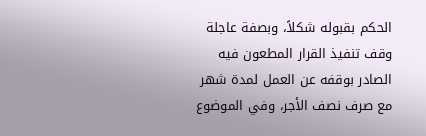الحكم بقبوله شكلاً، وبصفة عاجلة وقف تنفيذ القرار المطعون فيه الصادر بوقفه عن العمل لمدة شهر مع صرف نصف الأجر، وفي الموضوع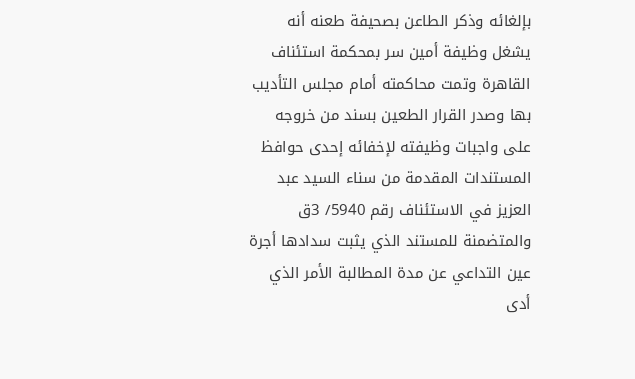بإلغائه وذكر الطاعن بصحيفة طعنه أنه يشغل وظيفة أمين سر بمحكمة استئناف القاهرة وتمت محاكمته أمام مجلس التأديب بها وصدر القرار الطعين بسند من خروجه على واجبات وظيفته لإخفائه إحدى حوافظ المستندات المقدمة من سناء السيد عبد العزيز في الاستئناف رقم 5940/ 3ق والمتضمنة للمستند الذي يثبت سدادها أجرة عين التداعي عن مدة المطالبة الأمر الذي أدى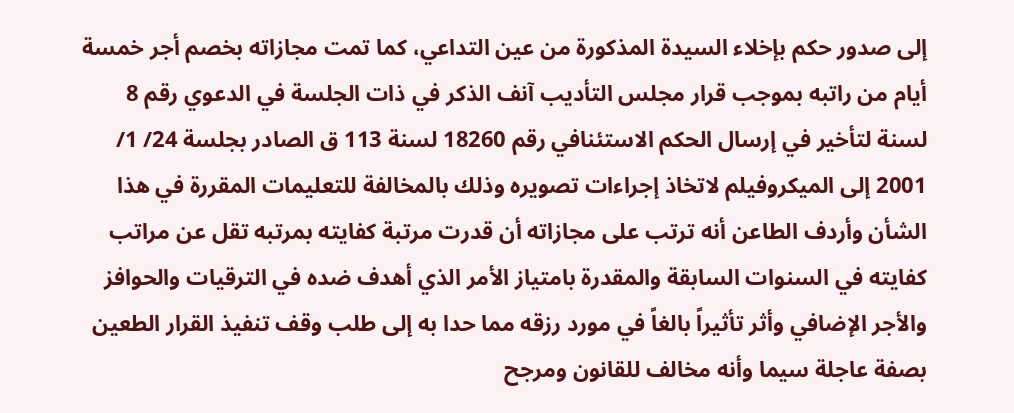إلى صدور حكم بإخلاء السيدة المذكورة من عين التداعي، كما تمت مجازاته بخصم أجر خمسة أيام من راتبه بموجب قرار مجلس التأديب آنف الذكر في ذات الجلسة في الدعوي رقم 8 لسنة لتأخير في إرسال الحكم الاستئنافي رقم 18260 لسنة 113 ق الصادر بجلسة 24/ 1/ 2001 إلى الميكروفيلم لاتخاذ إجراءات تصويره وذلك بالمخالفة للتعليمات المقررة في هذا الشأن وأردف الطاعن أنه ترتب على مجازاته أن قدرت مرتبة كفايته بمرتبه تقل عن مراتب كفايته في السنوات السابقة والمقدرة بامتياز الأمر الذي أهدف ضده في الترقيات والحوافز والأجر الإضافي وأثر تأثيراً بالغاً في مورد رزقه مما حدا به إلى طلب وقف تنفيذ القرار الطعين بصفة عاجلة سيما وأنه مخالف للقانون ومرجح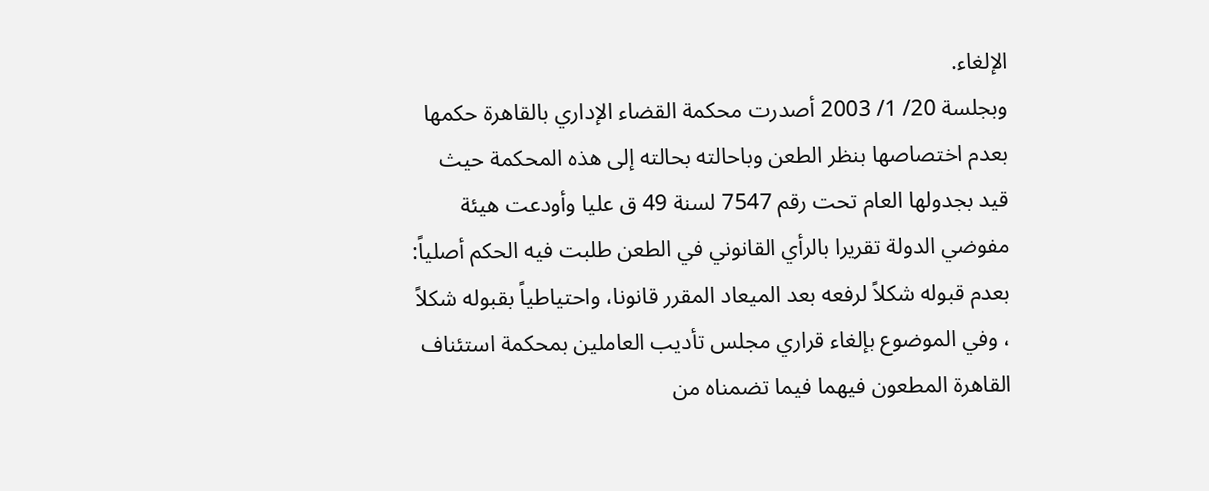الإلغاء.
وبجلسة 20/ 1/ 2003 أصدرت محكمة القضاء الإداري بالقاهرة حكمها بعدم اختصاصها بنظر الطعن وباحالته بحالته إلى هذه المحكمة حيث قيد بجدولها العام تحت رقم 7547 لسنة 49 ق عليا وأودعت هيئة مفوضي الدولة تقريرا بالرأي القانوني في الطعن طلبت فيه الحكم أصلياً: بعدم قبوله شكلاً لرفعه بعد الميعاد المقرر قانونا، واحتياطياً بقبوله شكلاً ، وفي الموضوع بإلغاء قراري مجلس تأديب العاملين بمحكمة استئناف القاهرة المطعون فيهما فيما تضمناه من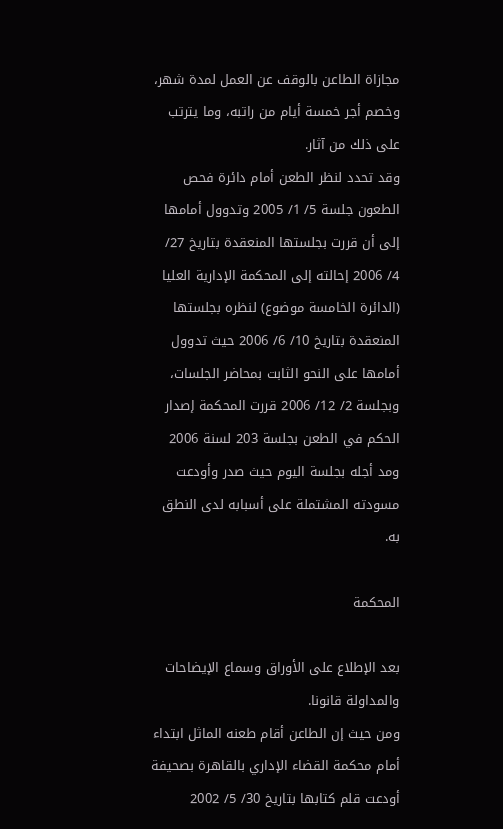مجازاة الطاعن بالوقف عن العمل لمدة شهر، وخصم أجر خمسة أيام من راتبه، وما يترتب على ذلك من آثار.
وقد تحدد لنظر الطعن أمام دائرة فحص الطعون جلسة 5/ 1/ 2005 وتدوول أمامها إلى أن قررت بجلستها المنعقدة بتاريخ 27/ 4/ 2006 إحالته إلى المحكمة الإدارية العليا (الدائرة الخامسة موضوع) لنظره بجلستها المنعقدة بتاريخ 10/ 6/ 2006 حيث تدوول أمامها على النحو الثابت بمحاضر الجلسات، وبجلسة 2/ 12/ 2006 قررت المحكمة إصدار الحكم في الطعن بجلسة 203 لسنة 2006 ومد أجله بجلسة اليوم حيث صدر وأودعت مسودته المشتملة على أسبابه لدى النطق به.

المحكمة

بعد الإطلاع على الأوراق وسماع الإيضاحات والمداولة قانونا.
ومن حيث إن الطاعن أقام طعنه الماثل ابتداء أمام محكمة القضاء الإداري بالقاهرة بصحيفة أودعت قلم كتابها بتاريخ 30/ 5/ 2002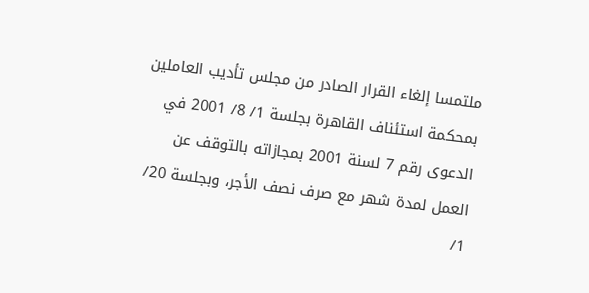ملتمسا إلغاء القرار الصادر من مجلس تأديب العاملين بمحكمة استئناف القاهرة بجلسة 1/ 8/ 2001 في الدعوى رقم 7 لسنة 2001 بمجازاته بالتوقف عن العمل لمدة شهر مع صرف نصف الأجر، وبجلسة 20/ 1/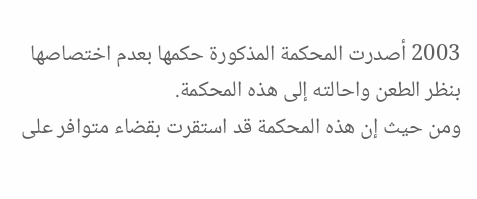2003 أصدرت المحكمة المذكورة حكمها بعدم اختصاصها بنظر الطعن واحالته إلى هذه المحكمة.
ومن حيث إن هذه المحكمة قد استقرت بقضاء متوافر على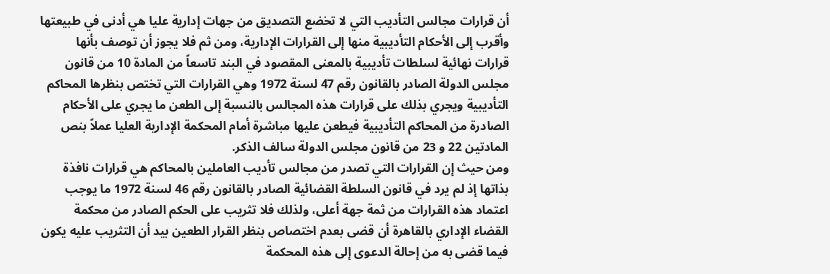أن قرارات مجالس التأديب التي لا تخضع التصديق من جهات إدارية عليا هي أدنى في طبيعتها وأقرب إلى الأحكام التأديبية منها إلى القرارات الإدارية، ومن ثم فلا يجوز أن توصف بأنها قرارات نهائية لسلطات تأديبية بالمعنى المقصود في البند تاسعاً من المادة 10 من قانون مجلس الدولة الصادر بالقانون رقم 47 لسنة 1972 وهي القرارات التي تختص بنظرها المحاكم التأديبية ويجري بذلك على قرارات هذه المجالس بالنسبة إلى الطعن ما يجري على الأحكام الصادرة من المحاكم التأديبية فيطعن عليها مباشرة أمام المحكمة الإدارية العليا عملاً بنص المادتين 22 و 23 من قانون مجلس الدولة سالف الذكر.
ومن حيث إن القرارات التي تصدر من مجالس تأديب العاملين بالمحاكم هي قرارات نافذة بذاتها إذ لم يرد في قانون السلطة القضائية الصادر بالقانون رقم 46 لسنة 1972 ما يوجب اعتماد هذه القرارات من ثمة جهة أعلى، ولذلك فلا تثريب على الحكم الصادر من محكمة القضاء الإداري بالقاهرة أن قضى بعدم اختصاص بنظر القرار الطعين بيد أن التثريب عليه يكون فيما قضى به من إحالة الدعوى إلى هذه المحكمة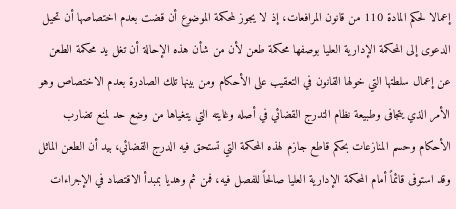إعمالا لحكم المادة 110 من قانون المرافعات، إذ لا يجوز لمحكمة الموضوع أن قضت بعدم اختصاصها أن تحيل الدعوى إلى المحكمة الإدارية العليا بوصفها محكمة طعن لأن من شأن هذه الإحالة أن تغل يد محكمة الطعن عن إعمال سلطتها التي خولها القانون في التعقيب على الأحكام ومن بينها تلك الصادرة بعدم الاختصاص وهو الأمر الذي يتجافى وطبيعة نظام التدرج القضائي في أصله وغايته التي يتغياها من وضع حد لمنع تضارب الأحكام وحسم المنازعات بحكم قاطع جازم لهذه المحكمة التي تستحق فيه الدرج القضائي، بيد أن الطعن الماثل وقد استوفى قائماً أمام المحكمة الإدارية العليا صالحاً للفصل فيه، فمن ثم وهديا بمبدأ الاقتصاد في الإجراءات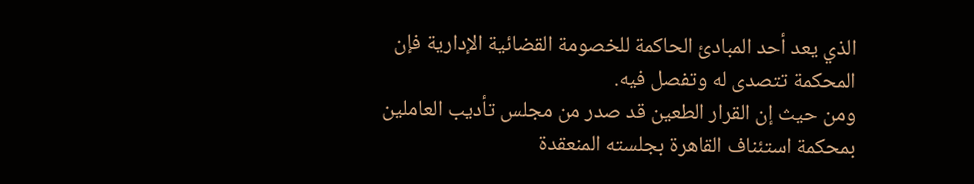الذي يعد أحد المبادئ الحاكمة للخصومة القضائية الإدارية فإن المحكمة تتصدى له وتفصل فيه.
ومن حيث إن القرار الطعين قد صدر من مجلس تأديب العاملين بمحكمة استئناف القاهرة بجلسته المنعقدة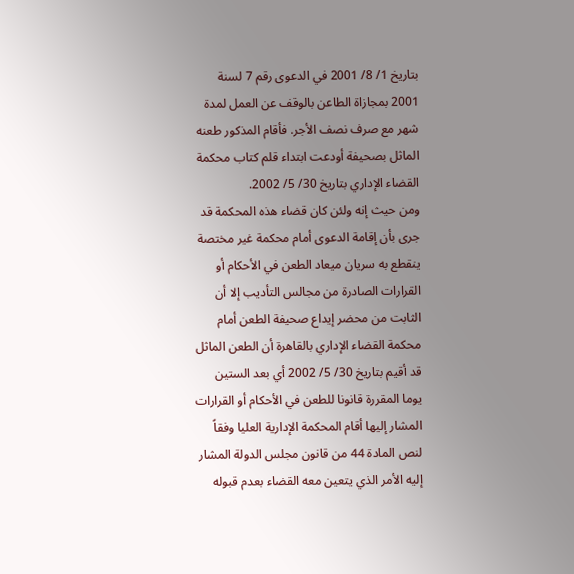بتاريخ 1/ 8/ 2001 في الدعوى رقم 7 لسنة 2001 بمجازاة الطاعن بالوقف عن العمل لمدة شهر مع صرف نصف الأجر. فأقام المذكور طعنه الماثل بصحيفة أودعت ابتداء قلم كتاب محكمة القضاء الإداري بتاريخ 30/ 5/ 2002.
ومن حيث إنه ولئن كان قضاء هذه المحكمة قد جرى بأن إقامة الدعوى أمام محكمة غير مختصة ينقطع به سريان ميعاد الطعن في الأحكام أو القرارات الصادرة من مجالس التأديب إلا أن الثابت من محضر إيداع صحيفة الطعن أمام محكمة القضاء الإداري بالقاهرة أن الطعن الماثل قد أقيم بتاريخ 30/ 5/ 2002 أي بعد الستين يوما المقررة قانونا للطعن في الأحكام أو القرارات المشار إليها أقام المحكمة الإدارية العليا وفقاً لنص المادة 44 من قانون مجلس الدولة المشار إليه الأمر الذي يتعين معه القضاء بعدم قبوله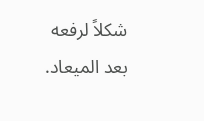شكلاً لرفعه بعد الميعاد.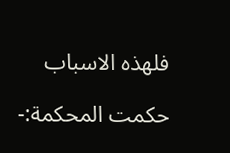فلهذه الاسباب

حكمت المحكمة:-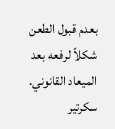بعدم قبول الطعن شكلاً لرفعه بعد الميعاد القانوني.
سكرتير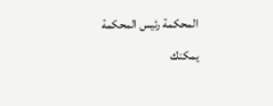المحكمة رئيس المحكمة
يمكنك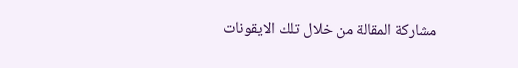مشاركة المقالة من خلال تلك الايقونات